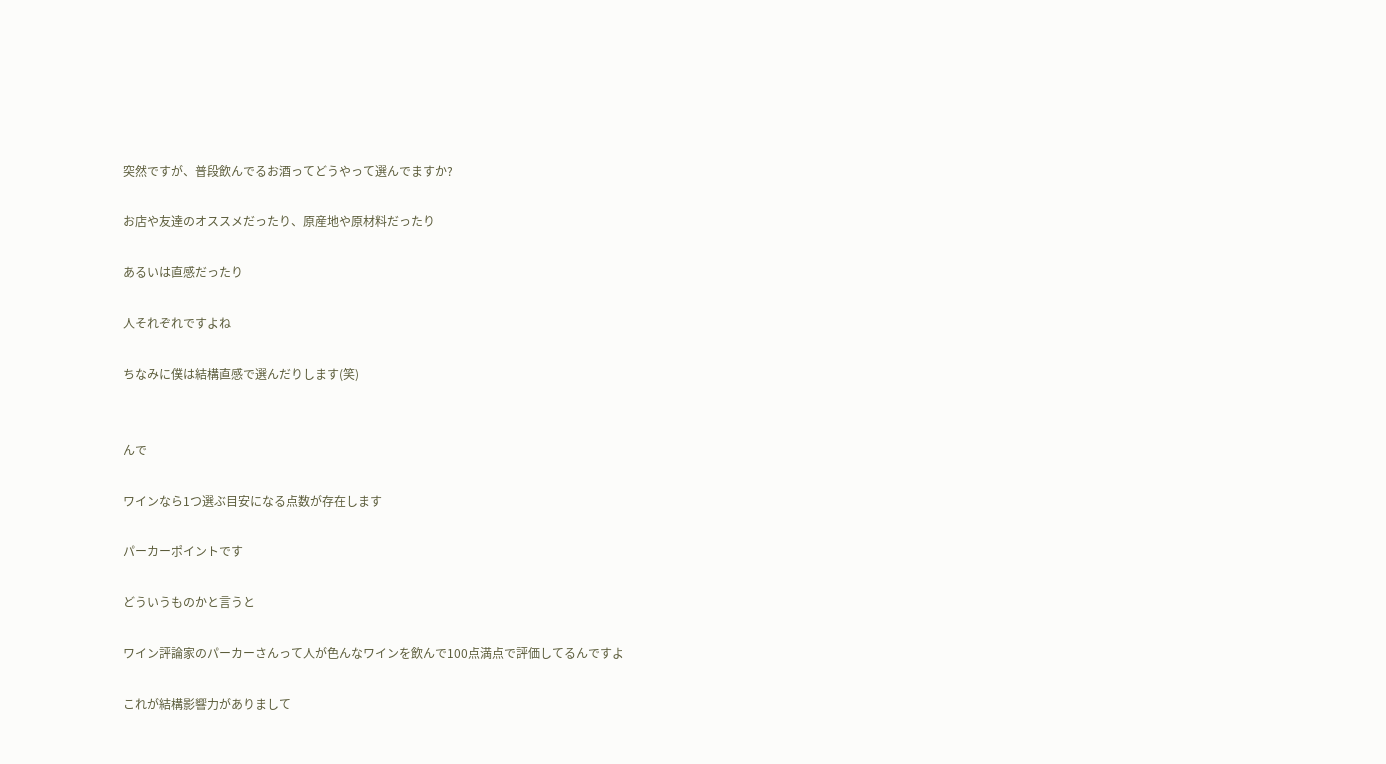突然ですが、普段飲んでるお酒ってどうやって選んでますか?

お店や友達のオススメだったり、原産地や原材料だったり

あるいは直感だったり

人それぞれですよね

ちなみに僕は結構直感で選んだりします(笑)


んで

ワインなら1つ選ぶ目安になる点数が存在します

パーカーポイントです

どういうものかと言うと

ワイン評論家のパーカーさんって人が色んなワインを飲んで100点満点で評価してるんですよ

これが結構影響力がありまして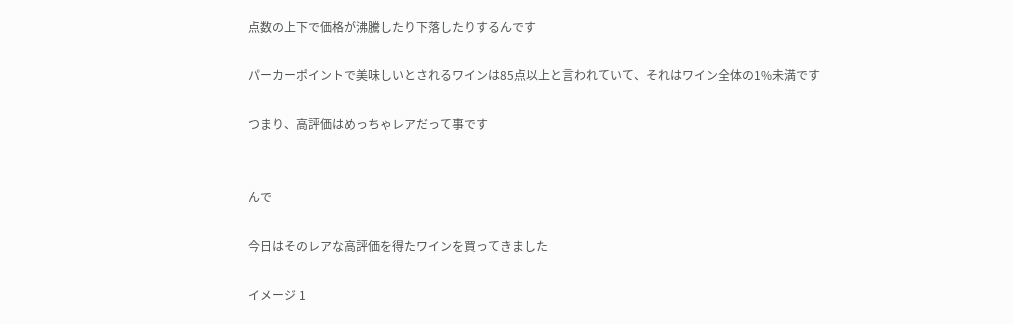点数の上下で価格が沸騰したり下落したりするんです

パーカーポイントで美味しいとされるワインは85点以上と言われていて、それはワイン全体の1%未満です

つまり、高評価はめっちゃレアだって事です


んで

今日はそのレアな高評価を得たワインを買ってきました

イメージ 1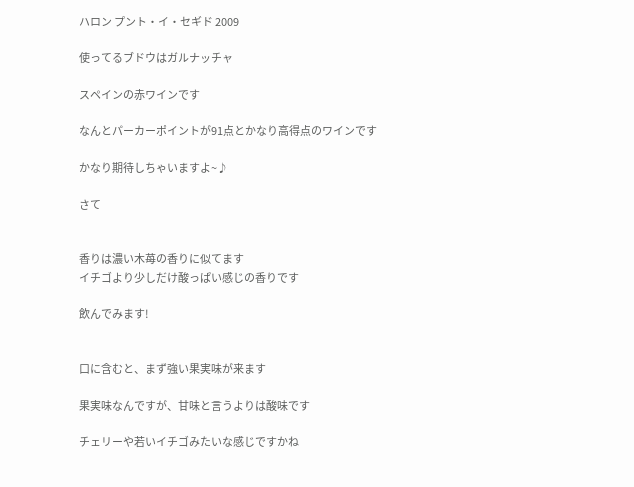ハロン プント・イ・セギド 2009

使ってるブドウはガルナッチャ

スペインの赤ワインです

なんとパーカーポイントが91点とかなり高得点のワインです

かなり期待しちゃいますよ~♪

さて


香りは濃い木苺の香りに似てます
イチゴより少しだけ酸っぱい感じの香りです

飲んでみます!


口に含むと、まず強い果実味が来ます

果実味なんですが、甘味と言うよりは酸味です

チェリーや若いイチゴみたいな感じですかね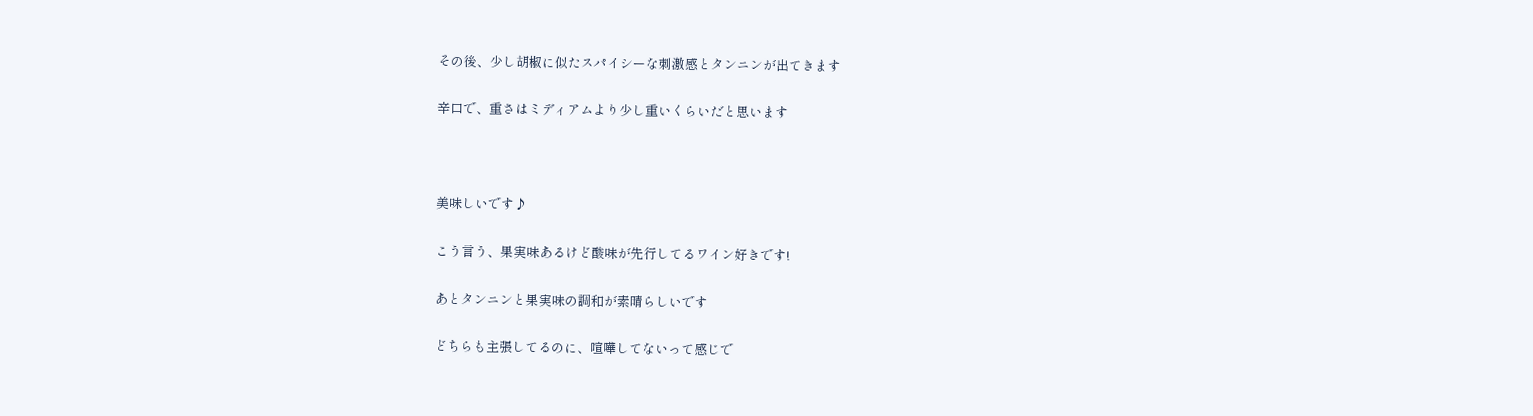その後、少し胡椒に似たスパイシーな刺激感とタンニンが出てきます

辛口で、重さはミディアムより少し重いくらいだと思います



美味しいです♪

こう言う、果実味あるけど酸味が先行してるワイン好きです!

あとタンニンと果実味の調和が素晴らしいです

どちらも主張してるのに、喧嘩してないって感じで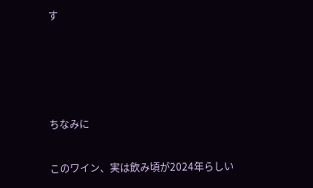す




ちなみに

このワイン、実は飲み頃が2024年らしい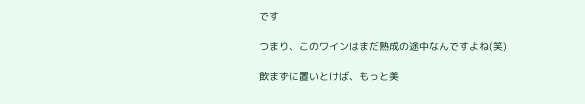です

つまり、このワインはまだ熟成の途中なんですよね(笑)

飲まずに置いとけば、もっと美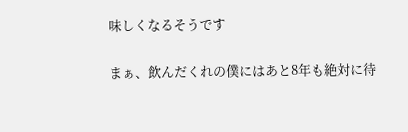味しくなるそうです

まぁ、飲んだくれの僕にはあと8年も絶対に待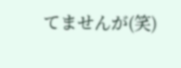てませんが(笑)